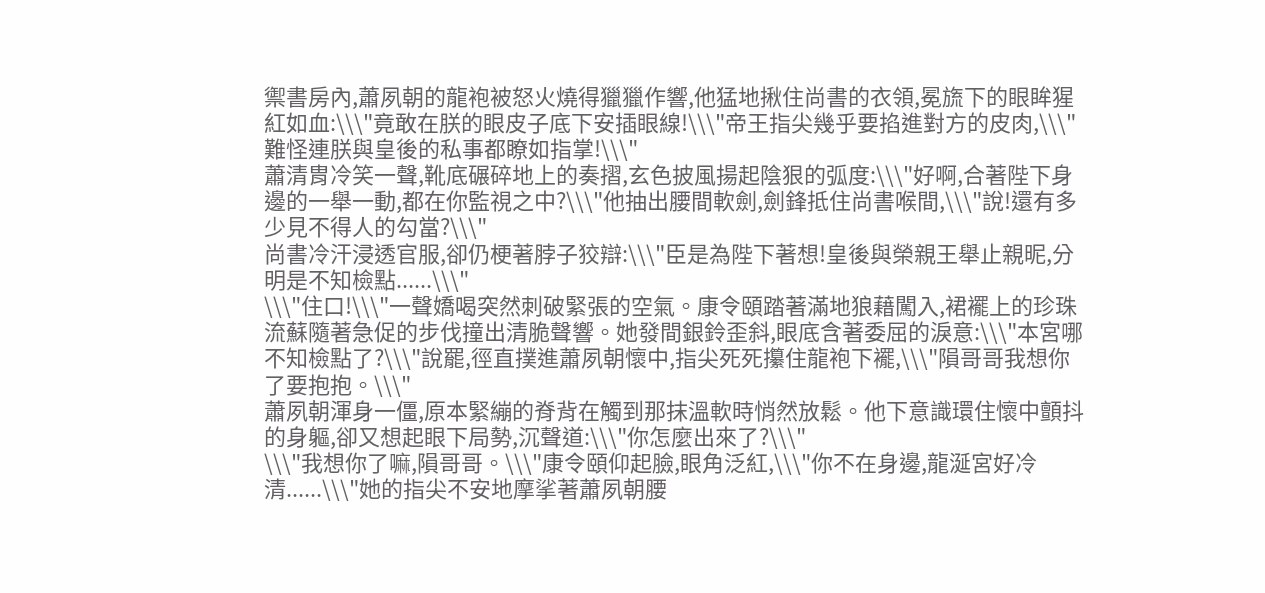禦書房內,蕭夙朝的龍袍被怒火燒得獵獵作響,他猛地揪住尚書的衣領,冕旒下的眼眸猩紅如血:\\\"竟敢在朕的眼皮子底下安插眼線!\\\"帝王指尖幾乎要掐進對方的皮肉,\\\"難怪連朕與皇後的私事都瞭如指掌!\\\"
蕭清胄冷笑一聲,靴底碾碎地上的奏摺,玄色披風揚起陰狠的弧度:\\\"好啊,合著陛下身邊的一舉一動,都在你監視之中?\\\"他抽出腰間軟劍,劍鋒抵住尚書喉間,\\\"說!還有多少見不得人的勾當?\\\"
尚書冷汗浸透官服,卻仍梗著脖子狡辯:\\\"臣是為陛下著想!皇後與榮親王舉止親昵,分明是不知檢點......\\\"
\\\"住口!\\\"一聲嬌喝突然刺破緊張的空氣。康令頤踏著滿地狼藉闖入,裙襬上的珍珠流蘇隨著急促的步伐撞出清脆聲響。她發間銀鈴歪斜,眼底含著委屈的淚意:\\\"本宮哪不知檢點了?\\\"說罷,徑直撲進蕭夙朝懷中,指尖死死攥住龍袍下襬,\\\"隕哥哥我想你了要抱抱。\\\"
蕭夙朝渾身一僵,原本緊繃的脊背在觸到那抹溫軟時悄然放鬆。他下意識環住懷中顫抖的身軀,卻又想起眼下局勢,沉聲道:\\\"你怎麼出來了?\\\"
\\\"我想你了嘛,隕哥哥。\\\"康令頤仰起臉,眼角泛紅,\\\"你不在身邊,龍涎宮好冷清......\\\"她的指尖不安地摩挲著蕭夙朝腰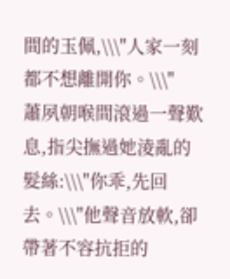間的玉佩,\\\"人家一刻都不想離開你。\\\"
蕭夙朝喉間滾過一聲歎息,指尖撫過她淩亂的髮絲:\\\"你乖,先回去。\\\"他聲音放軟,卻帶著不容抗拒的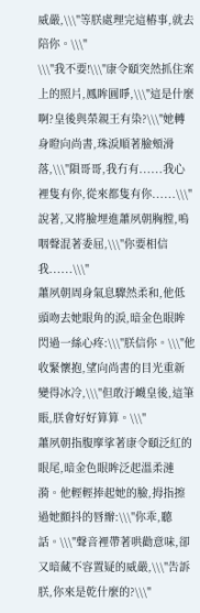威嚴,\\\"等朕處理完這樁事,就去陪你。\\\"
\\\"我不要!\\\"康令頤突然抓住案上的照片,鳳眸圓睜,\\\"這是什麼啊?皇後與榮親王有染?\\\"她轉身瞪向尚書,珠淚順著臉頰滑落,\\\"隕哥哥,我冇有......我心裡隻有你,從來都隻有你......\\\"說著,又將臉埋進蕭夙朝胸膛,嗚咽聲混著委屈,\\\"你要相信我......\\\"
蕭夙朝周身氣息驟然柔和,他低頭吻去她眼角的淚,暗金色眼眸閃過一絲心疼:\\\"朕信你。\\\"他收緊懷抱,望向尚書的目光重新變得冰冷,\\\"但敢汙衊皇後,這筆賬,朕會好好算算。\\\"
蕭夙朝指腹摩挲著康令頤泛紅的眼尾,暗金色眼眸泛起溫柔漣漪。他輕輕捧起她的臉,拇指擦過她顫抖的唇瓣:\\\"你乖,聽話。\\\"聲音裡帶著哄勸意味,卻又暗藏不容置疑的威嚴,\\\"告訴朕,你來是乾什麼的?\\\"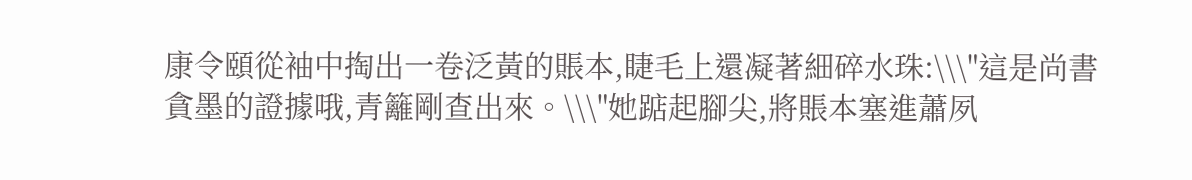康令頤從袖中掏出一卷泛黃的賬本,睫毛上還凝著細碎水珠:\\\"這是尚書貪墨的證據哦,青籬剛查出來。\\\"她踮起腳尖,將賬本塞進蕭夙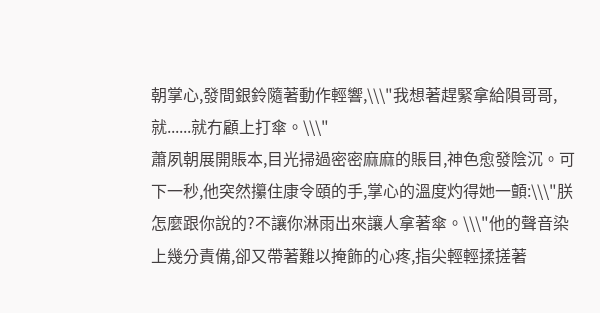朝掌心,發間銀鈴隨著動作輕響,\\\"我想著趕緊拿給隕哥哥,就......就冇顧上打傘。\\\"
蕭夙朝展開賬本,目光掃過密密麻麻的賬目,神色愈發陰沉。可下一秒,他突然攥住康令頤的手,掌心的溫度灼得她一顫:\\\"朕怎麼跟你說的?不讓你淋雨出來讓人拿著傘。\\\"他的聲音染上幾分責備,卻又帶著難以掩飾的心疼,指尖輕輕揉搓著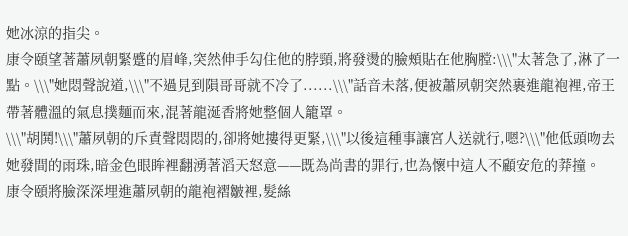她冰涼的指尖。
康令頤望著蕭夙朝緊蹙的眉峰,突然伸手勾住他的脖頸,將發燙的臉頰貼在他胸膛:\\\"太著急了,淋了一點。\\\"她悶聲說道,\\\"不過見到隕哥哥就不冷了......\\\"話音未落,便被蕭夙朝突然裹進龍袍裡,帝王帶著體溫的氣息撲麵而來,混著龍涎香將她整個人籠罩。
\\\"胡鬨!\\\"蕭夙朝的斥責聲悶悶的,卻將她摟得更緊,\\\"以後這種事讓宮人送就行,嗯?\\\"他低頭吻去她發間的雨珠,暗金色眼眸裡翻湧著滔天怒意——既為尚書的罪行,也為懷中這人不顧安危的莽撞。
康令頤將臉深深埋進蕭夙朝的龍袍褶皺裡,髮絲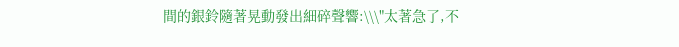間的銀鈴隨著晃動發出細碎聲響:\\\"太著急了,不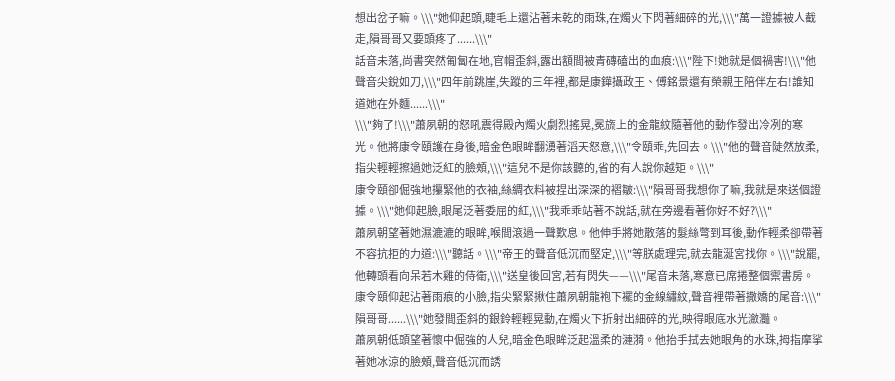想出岔子嘛。\\\"她仰起頭,睫毛上還沾著未乾的雨珠,在燭火下閃著細碎的光,\\\"萬一證據被人截走,隕哥哥又要頭疼了......\\\"
話音未落,尚書突然匍匐在地,官帽歪斜,露出額間被青磚磕出的血痕:\\\"陛下!她就是個禍害!\\\"他聲音尖銳如刀,\\\"四年前跳崖,失蹤的三年裡,都是康鏵攝政王、傅銘景還有榮親王陪伴左右!誰知道她在外麵......\\\"
\\\"夠了!\\\"蕭夙朝的怒吼震得殿內燭火劇烈搖晃,冕旒上的金龍紋隨著他的動作發出冷冽的寒光。他將康令頤護在身後,暗金色眼眸翻湧著滔天怒意,\\\"令頤乖,先回去。\\\"他的聲音陡然放柔,指尖輕輕擦過她泛紅的臉頰,\\\"這兒不是你該聽的,省的有人說你越矩。\\\"
康令頤卻倔強地攥緊他的衣袖,絲綢衣料被捏出深深的褶皺:\\\"隕哥哥我想你了嘛,我就是來送個證據。\\\"她仰起臉,眼尾泛著委屈的紅,\\\"我乖乖站著不說話,就在旁邊看著你好不好?\\\"
蕭夙朝望著她濕漉漉的眼眸,喉間滾過一聲歎息。他伸手將她散落的髮絲彆到耳後,動作輕柔卻帶著不容抗拒的力道:\\\"聽話。\\\"帝王的聲音低沉而堅定,\\\"等朕處理完,就去龍涎宮找你。\\\"說罷,他轉頭看向呆若木雞的侍衛,\\\"送皇後回宮,若有閃失——\\\"尾音未落,寒意已席捲整個禦書房。
康令頤仰起沾著雨痕的小臉,指尖緊緊揪住蕭夙朝龍袍下襬的金線繡紋,聲音裡帶著撒嬌的尾音:\\\"隕哥哥......\\\"她發間歪斜的銀鈴輕輕晃動,在燭火下折射出細碎的光,映得眼底水光瀲灩。
蕭夙朝低頭望著懷中倔強的人兒,暗金色眼眸泛起溫柔的漣漪。他抬手拭去她眼角的水珠,拇指摩挲著她冰涼的臉頰,聲音低沉而誘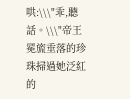哄:\\\"乖,聽話。\\\"帝王冕旒垂落的珍珠掃過她泛紅的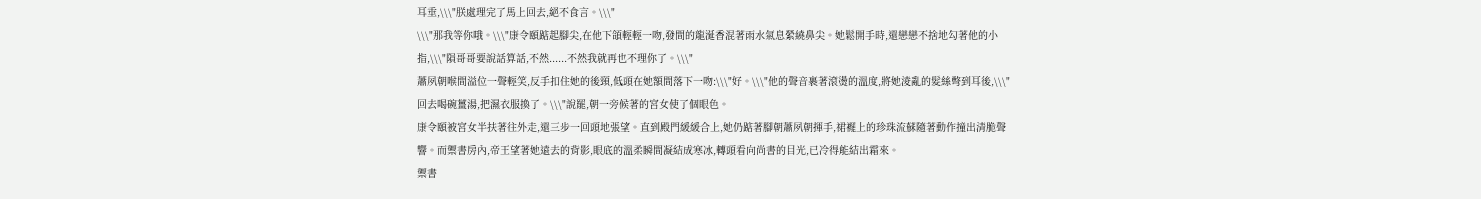耳垂,\\\"朕處理完了馬上回去,絕不食言。\\\"
\\\"那我等你哦。\\\"康令頤踮起腳尖,在他下頜輕輕一吻,發間的龍涎香混著雨水氣息縈繞鼻尖。她鬆開手時,還戀戀不捨地勾著他的小指,\\\"隕哥哥要說話算話,不然......不然我就再也不理你了。\\\"
蕭夙朝喉間溢位一聲輕笑,反手扣住她的後頸,低頭在她額間落下一吻:\\\"好。\\\"他的聲音裹著滾燙的溫度,將她淩亂的髮絲彆到耳後,\\\"回去喝碗薑湯,把濕衣服換了。\\\"說罷,朝一旁候著的宮女使了個眼色。
康令頤被宮女半扶著往外走,還三步一回頭地張望。直到殿門緩緩合上,她仍踮著腳朝蕭夙朝揮手,裙襬上的珍珠流蘇隨著動作撞出清脆聲響。而禦書房內,帝王望著她遠去的背影,眼底的溫柔瞬間凝結成寒冰,轉頭看向尚書的目光,已冷得能結出霜來。
禦書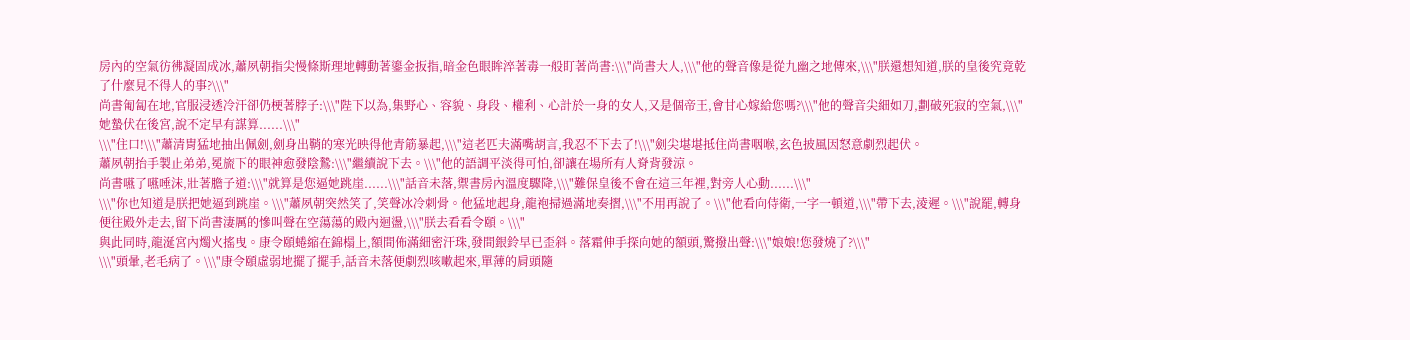房內的空氣彷彿凝固成冰,蕭夙朝指尖慢條斯理地轉動著鎏金扳指,暗金色眼眸淬著毒一般盯著尚書:\\\"尚書大人,\\\"他的聲音像是從九幽之地傳來,\\\"朕還想知道,朕的皇後究竟乾了什麼見不得人的事?\\\"
尚書匍匐在地,官服浸透冷汗卻仍梗著脖子:\\\"陛下以為,集野心、容貌、身段、權利、心計於一身的女人,又是個帝王,會甘心嫁給您嗎?\\\"他的聲音尖細如刀,劃破死寂的空氣,\\\"她蟄伏在後宮,說不定早有謀算......\\\"
\\\"住口!\\\"蕭清胄猛地抽出佩劍,劍身出鞘的寒光映得他青筋暴起,\\\"這老匹夫滿嘴胡言,我忍不下去了!\\\"劍尖堪堪抵住尚書咽喉,玄色披風因怒意劇烈起伏。
蕭夙朝抬手製止弟弟,冕旒下的眼神愈發陰鷙:\\\"繼續說下去。\\\"他的語調平淡得可怕,卻讓在場所有人脊背發涼。
尚書嚥了嚥唾沫,壯著膽子道:\\\"就算是您逼她跳崖......\\\"話音未落,禦書房內溫度驟降,\\\"難保皇後不會在這三年裡,對旁人心動......\\\"
\\\"你也知道是朕把她逼到跳崖。\\\"蕭夙朝突然笑了,笑聲冰冷刺骨。他猛地起身,龍袍掃過滿地奏摺,\\\"不用再說了。\\\"他看向侍衛,一字一頓道,\\\"帶下去,淩遲。\\\"說罷,轉身便往殿外走去,留下尚書淒厲的慘叫聲在空蕩蕩的殿內迴盪,\\\"朕去看看令頤。\\\"
與此同時,龍涎宮內燭火搖曳。康令頤蜷縮在錦榻上,額間佈滿細密汗珠,發間銀鈴早已歪斜。落霜伸手探向她的額頭,驚撥出聲:\\\"娘娘!您發燒了?\\\"
\\\"頭暈,老毛病了。\\\"康令頤虛弱地擺了擺手,話音未落便劇烈咳嗽起來,單薄的肩頭隨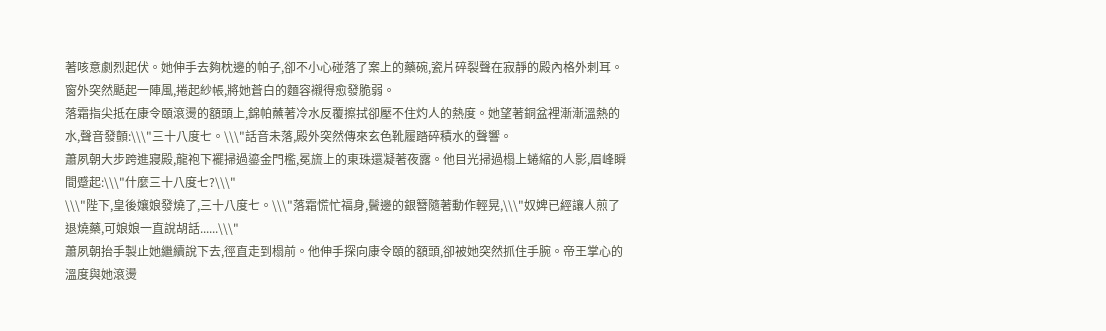著咳意劇烈起伏。她伸手去夠枕邊的帕子,卻不小心碰落了案上的藥碗,瓷片碎裂聲在寂靜的殿內格外刺耳。窗外突然颳起一陣風,捲起紗帳,將她蒼白的麵容襯得愈發脆弱。
落霜指尖抵在康令頤滾燙的額頭上,錦帕蘸著冷水反覆擦拭卻壓不住灼人的熱度。她望著銅盆裡漸漸溫熱的水,聲音發顫:\\\"三十八度七。\\\"話音未落,殿外突然傳來玄色靴履踏碎積水的聲響。
蕭夙朝大步跨進寢殿,龍袍下襬掃過鎏金門檻,冕旒上的東珠還凝著夜露。他目光掃過榻上蜷縮的人影,眉峰瞬間蹙起:\\\"什麼三十八度七?\\\"
\\\"陛下,皇後孃娘發燒了,三十八度七。\\\"落霜慌忙福身,鬢邊的銀簪隨著動作輕晃,\\\"奴婢已經讓人煎了退燒藥,可娘娘一直說胡話......\\\"
蕭夙朝抬手製止她繼續說下去,徑直走到榻前。他伸手探向康令頤的額頭,卻被她突然抓住手腕。帝王掌心的溫度與她滾燙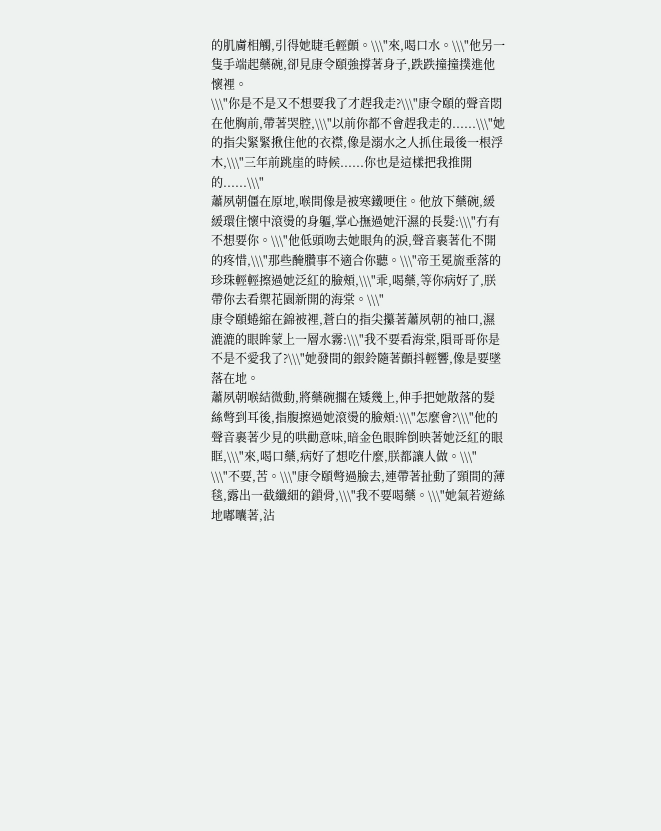的肌膚相觸,引得她睫毛輕顫。\\\"來,喝口水。\\\"他另一隻手端起藥碗,卻見康令頤強撐著身子,跌跌撞撞撲進他懷裡。
\\\"你是不是又不想要我了才趕我走?\\\"康令頤的聲音悶在他胸前,帶著哭腔,\\\"以前你都不會趕我走的......\\\"她的指尖緊緊揪住他的衣襟,像是溺水之人抓住最後一根浮木,\\\"三年前跳崖的時候......你也是這樣把我推開的......\\\"
蕭夙朝僵在原地,喉間像是被寒鐵哽住。他放下藥碗,緩緩環住懷中滾燙的身軀,掌心撫過她汗濕的長髮:\\\"冇有不想要你。\\\"他低頭吻去她眼角的淚,聲音裹著化不開的疼惜,\\\"那些醃臢事不適合你聽。\\\"帝王冕旒垂落的珍珠輕輕擦過她泛紅的臉頰,\\\"乖,喝藥,等你病好了,朕帶你去看禦花園新開的海棠。\\\"
康令頤蜷縮在錦被裡,蒼白的指尖攥著蕭夙朝的袖口,濕漉漉的眼眸蒙上一層水霧:\\\"我不要看海棠,隕哥哥你是不是不愛我了?\\\"她發間的銀鈴隨著顫抖輕響,像是要墜落在地。
蕭夙朝喉結微動,將藥碗擱在矮幾上,伸手把她散落的髮絲彆到耳後,指腹擦過她滾燙的臉頰:\\\"怎麼會?\\\"他的聲音裹著少見的哄勸意味,暗金色眼眸倒映著她泛紅的眼眶,\\\"來,喝口藥,病好了想吃什麼,朕都讓人做。\\\"
\\\"不要,苦。\\\"康令頤彆過臉去,連帶著扯動了頸間的薄毯,露出一截纖細的鎖骨,\\\"我不要喝藥。\\\"她氣若遊絲地嘟囔著,沾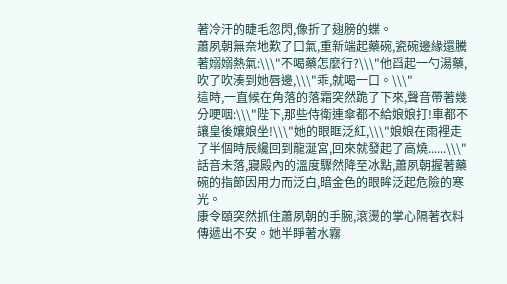著冷汗的睫毛忽閃,像折了翅膀的蝶。
蕭夙朝無奈地歎了口氣,重新端起藥碗,瓷碗邊緣還騰著嫋嫋熱氣:\\\"不喝藥怎麼行?\\\"他舀起一勺湯藥,吹了吹湊到她唇邊,\\\"乖,就喝一口。\\\"
這時,一直候在角落的落霜突然跪了下來,聲音帶著幾分哽咽:\\\"陛下,那些侍衛連傘都不給娘娘打!車都不讓皇後孃娘坐!\\\"她的眼眶泛紅,\\\"娘娘在雨裡走了半個時辰纔回到龍涎宮,回來就發起了高燒......\\\"話音未落,寢殿內的溫度驟然降至冰點,蕭夙朝握著藥碗的指節因用力而泛白,暗金色的眼眸泛起危險的寒光。
康令頤突然抓住蕭夙朝的手腕,滾燙的掌心隔著衣料傳遞出不安。她半睜著水霧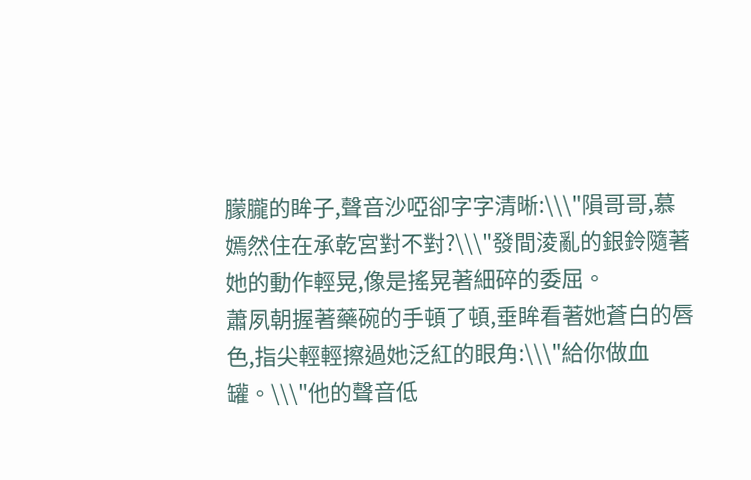朦朧的眸子,聲音沙啞卻字字清晰:\\\"隕哥哥,慕嫣然住在承乾宮對不對?\\\"發間淩亂的銀鈴隨著她的動作輕晃,像是搖晃著細碎的委屈。
蕭夙朝握著藥碗的手頓了頓,垂眸看著她蒼白的唇色,指尖輕輕擦過她泛紅的眼角:\\\"給你做血罐。\\\"他的聲音低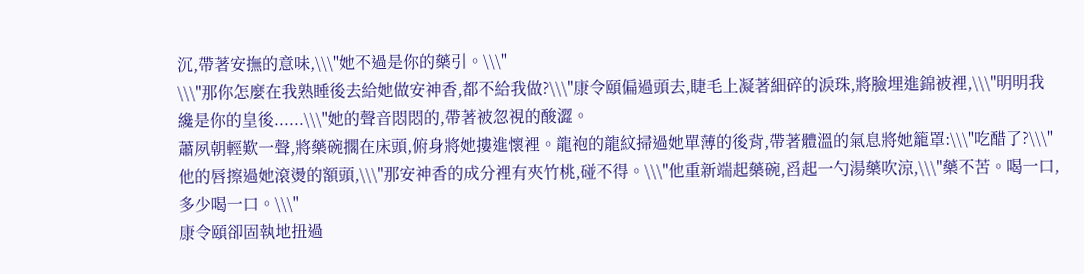沉,帶著安撫的意味,\\\"她不過是你的藥引。\\\"
\\\"那你怎麼在我熟睡後去給她做安神香,都不給我做?\\\"康令頤偏過頭去,睫毛上凝著細碎的淚珠,將臉埋進錦被裡,\\\"明明我纔是你的皇後......\\\"她的聲音悶悶的,帶著被忽視的酸澀。
蕭夙朝輕歎一聲,將藥碗擱在床頭,俯身將她摟進懷裡。龍袍的龍紋掃過她單薄的後背,帶著體溫的氣息將她籠罩:\\\"吃醋了?\\\"他的唇擦過她滾燙的額頭,\\\"那安神香的成分裡有夾竹桃,碰不得。\\\"他重新端起藥碗,舀起一勺湯藥吹涼,\\\"藥不苦。喝一口,多少喝一口。\\\"
康令頤卻固執地扭過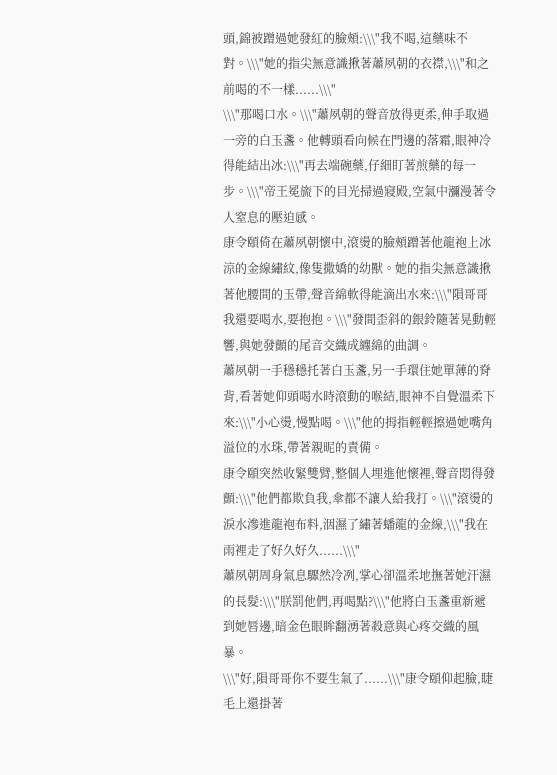頭,錦被蹭過她發紅的臉頰:\\\"我不喝,這藥味不對。\\\"她的指尖無意識揪著蕭夙朝的衣襟,\\\"和之前喝的不一樣......\\\"
\\\"那喝口水。\\\"蕭夙朝的聲音放得更柔,伸手取過一旁的白玉盞。他轉頭看向候在門邊的落霜,眼神冷得能結出冰:\\\"再去端碗藥,仔細盯著煎藥的每一步。\\\"帝王冕旒下的目光掃過寢殿,空氣中瀰漫著令人窒息的壓迫感。
康令頤倚在蕭夙朝懷中,滾燙的臉頰蹭著他龍袍上冰涼的金線繡紋,像隻撒嬌的幼獸。她的指尖無意識揪著他腰間的玉帶,聲音綿軟得能滴出水來:\\\"隕哥哥我還要喝水,要抱抱。\\\"發間歪斜的銀鈴隨著晃動輕響,與她發顫的尾音交織成纏綿的曲調。
蕭夙朝一手穩穩托著白玉盞,另一手環住她單薄的脊背,看著她仰頭喝水時滾動的喉結,眼神不自覺溫柔下來:\\\"小心燙,慢點喝。\\\"他的拇指輕輕擦過她嘴角溢位的水珠,帶著親昵的責備。
康令頤突然收緊雙臂,整個人埋進他懷裡,聲音悶得發顫:\\\"他們都欺負我,傘都不讓人給我打。\\\"滾燙的淚水滲進龍袍布料,洇濕了繡著蟠龍的金線,\\\"我在雨裡走了好久好久......\\\"
蕭夙朝周身氣息驟然冷冽,掌心卻溫柔地撫著她汗濕的長髮:\\\"朕罰他們,再喝點?\\\"他將白玉盞重新遞到她唇邊,暗金色眼眸翻湧著殺意與心疼交織的風暴。
\\\"好,隕哥哥你不要生氣了......\\\"康令頤仰起臉,睫毛上還掛著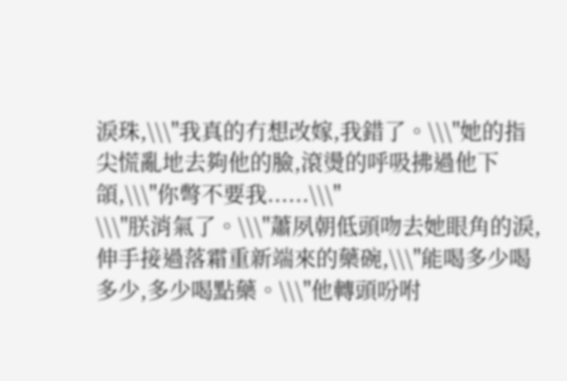淚珠,\\\"我真的冇想改嫁,我錯了。\\\"她的指尖慌亂地去夠他的臉,滾燙的呼吸拂過他下頜,\\\"你彆不要我......\\\"
\\\"朕消氣了。\\\"蕭夙朝低頭吻去她眼角的淚,伸手接過落霜重新端來的藥碗,\\\"能喝多少喝多少,多少喝點藥。\\\"他轉頭吩咐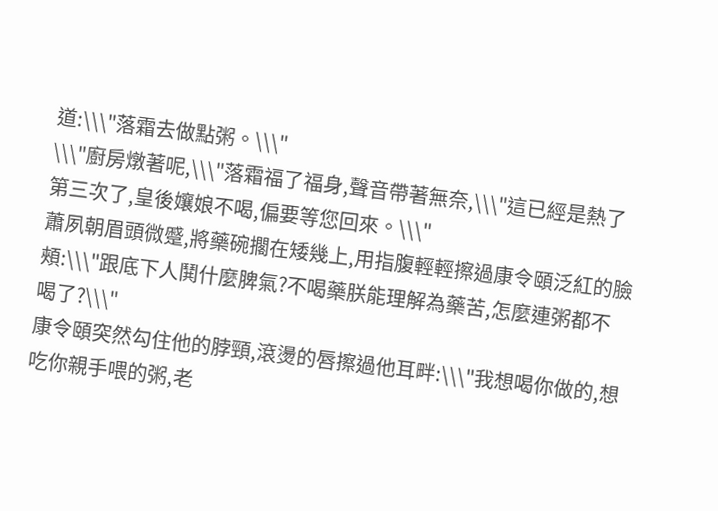道:\\\"落霜去做點粥。\\\"
\\\"廚房燉著呢,\\\"落霜福了福身,聲音帶著無奈,\\\"這已經是熱了第三次了,皇後孃娘不喝,偏要等您回來。\\\"
蕭夙朝眉頭微蹙,將藥碗擱在矮幾上,用指腹輕輕擦過康令頤泛紅的臉頰:\\\"跟底下人鬨什麼脾氣?不喝藥朕能理解為藥苦,怎麼連粥都不喝了?\\\"
康令頤突然勾住他的脖頸,滾燙的唇擦過他耳畔:\\\"我想喝你做的,想吃你親手喂的粥,老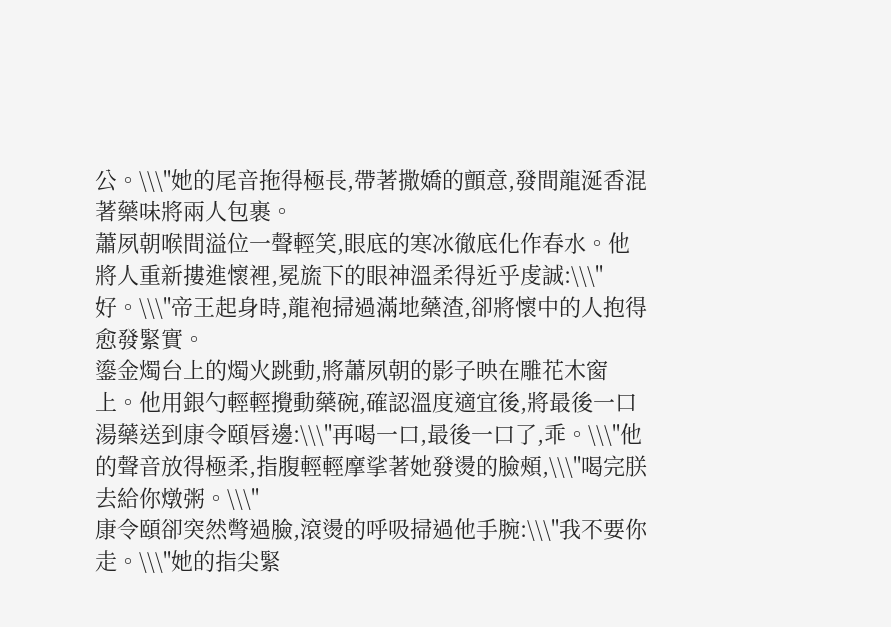公。\\\"她的尾音拖得極長,帶著撒嬌的顫意,發間龍涎香混著藥味將兩人包裹。
蕭夙朝喉間溢位一聲輕笑,眼底的寒冰徹底化作春水。他將人重新摟進懷裡,冕旒下的眼神溫柔得近乎虔誠:\\\"好。\\\"帝王起身時,龍袍掃過滿地藥渣,卻將懷中的人抱得愈發緊實。
鎏金燭台上的燭火跳動,將蕭夙朝的影子映在雕花木窗上。他用銀勺輕輕攪動藥碗,確認溫度適宜後,將最後一口湯藥送到康令頤唇邊:\\\"再喝一口,最後一口了,乖。\\\"他的聲音放得極柔,指腹輕輕摩挲著她發燙的臉頰,\\\"喝完朕去給你燉粥。\\\"
康令頤卻突然彆過臉,滾燙的呼吸掃過他手腕:\\\"我不要你走。\\\"她的指尖緊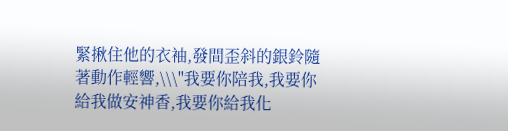緊揪住他的衣袖,發間歪斜的銀鈴隨著動作輕響,\\\"我要你陪我,我要你給我做安神香,我要你給我化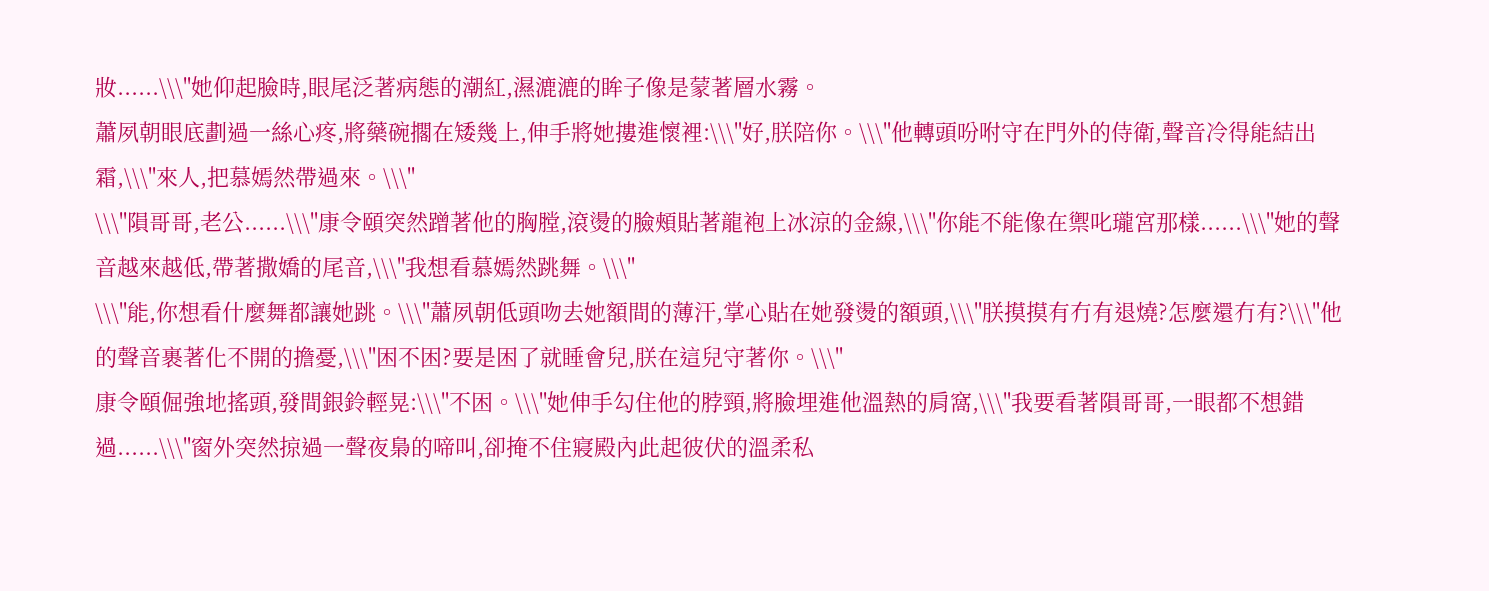妝......\\\"她仰起臉時,眼尾泛著病態的潮紅,濕漉漉的眸子像是蒙著層水霧。
蕭夙朝眼底劃過一絲心疼,將藥碗擱在矮幾上,伸手將她摟進懷裡:\\\"好,朕陪你。\\\"他轉頭吩咐守在門外的侍衛,聲音冷得能結出霜,\\\"來人,把慕嫣然帶過來。\\\"
\\\"隕哥哥,老公......\\\"康令頤突然蹭著他的胸膛,滾燙的臉頰貼著龍袍上冰涼的金線,\\\"你能不能像在禦叱瓏宮那樣......\\\"她的聲音越來越低,帶著撒嬌的尾音,\\\"我想看慕嫣然跳舞。\\\"
\\\"能,你想看什麼舞都讓她跳。\\\"蕭夙朝低頭吻去她額間的薄汗,掌心貼在她發燙的額頭,\\\"朕摸摸有冇有退燒?怎麼還冇有?\\\"他的聲音裹著化不開的擔憂,\\\"困不困?要是困了就睡會兒,朕在這兒守著你。\\\"
康令頤倔強地搖頭,發間銀鈴輕晃:\\\"不困。\\\"她伸手勾住他的脖頸,將臉埋進他溫熱的肩窩,\\\"我要看著隕哥哥,一眼都不想錯過......\\\"窗外突然掠過一聲夜梟的啼叫,卻掩不住寢殿內此起彼伏的溫柔私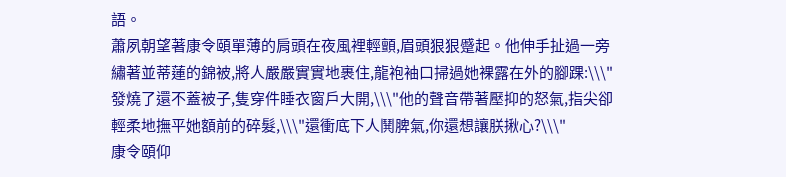語。
蕭夙朝望著康令頤單薄的肩頭在夜風裡輕顫,眉頭狠狠蹙起。他伸手扯過一旁繡著並蒂蓮的錦被,將人嚴嚴實實地裹住,龍袍袖口掃過她裸露在外的腳踝:\\\"發燒了還不蓋被子,隻穿件睡衣窗戶大開,\\\"他的聲音帶著壓抑的怒氣,指尖卻輕柔地撫平她額前的碎髮,\\\"還衝底下人鬨脾氣,你還想讓朕揪心?\\\"
康令頤仰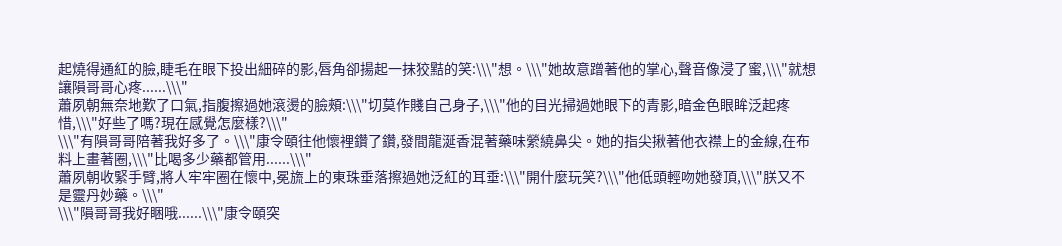起燒得通紅的臉,睫毛在眼下投出細碎的影,唇角卻揚起一抹狡黠的笑:\\\"想。\\\"她故意蹭著他的掌心,聲音像浸了蜜,\\\"就想讓隕哥哥心疼......\\\"
蕭夙朝無奈地歎了口氣,指腹擦過她滾燙的臉頰:\\\"切莫作賤自己身子,\\\"他的目光掃過她眼下的青影,暗金色眼眸泛起疼惜,\\\"好些了嗎?現在感覺怎麼樣?\\\"
\\\"有隕哥哥陪著我好多了。\\\"康令頤往他懷裡鑽了鑽,發間龍涎香混著藥味縈繞鼻尖。她的指尖揪著他衣襟上的金線,在布料上畫著圈,\\\"比喝多少藥都管用......\\\"
蕭夙朝收緊手臂,將人牢牢圈在懷中,冕旒上的東珠垂落擦過她泛紅的耳垂:\\\"開什麼玩笑?\\\"他低頭輕吻她發頂,\\\"朕又不是靈丹妙藥。\\\"
\\\"隕哥哥我好睏哦......\\\"康令頤突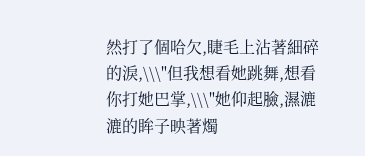然打了個哈欠,睫毛上沾著細碎的淚,\\\"但我想看她跳舞,想看你打她巴掌,\\\"她仰起臉,濕漉漉的眸子映著燭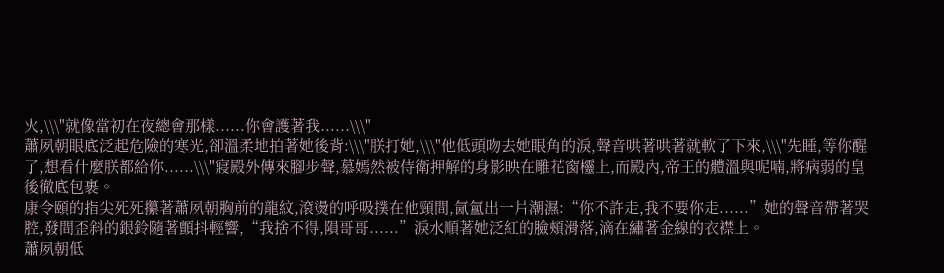火,\\\"就像當初在夜總會那樣......你會護著我......\\\"
蕭夙朝眼底泛起危險的寒光,卻溫柔地拍著她後背:\\\"朕打她,\\\"他低頭吻去她眼角的淚,聲音哄著哄著就軟了下來,\\\"先睡,等你醒了,想看什麼朕都給你......\\\"寢殿外傳來腳步聲,慕嫣然被侍衛押解的身影映在雕花窗欞上,而殿內,帝王的體溫與呢喃,將病弱的皇後徹底包裹。
康令頤的指尖死死攥著蕭夙朝胸前的龍紋,滾燙的呼吸撲在他頸間,氤氳出一片潮濕:“你不許走,我不要你走......”她的聲音帶著哭腔,發間歪斜的銀鈴隨著顫抖輕響,“我捨不得,隕哥哥......”淚水順著她泛紅的臉頰滑落,滴在繡著金線的衣襟上。
蕭夙朝低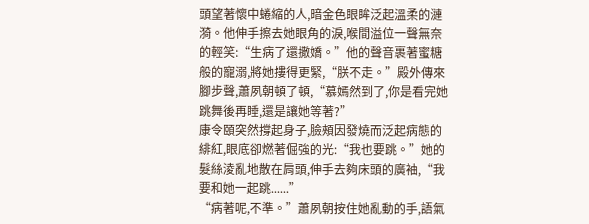頭望著懷中蜷縮的人,暗金色眼眸泛起溫柔的漣漪。他伸手擦去她眼角的淚,喉間溢位一聲無奈的輕笑:“生病了還撒嬌。”他的聲音裹著蜜糖般的寵溺,將她摟得更緊,“朕不走。”殿外傳來腳步聲,蕭夙朝頓了頓,“慕嫣然到了,你是看完她跳舞後再睡,還是讓她等著?”
康令頤突然撐起身子,臉頰因發燒而泛起病態的緋紅,眼底卻燃著倔強的光:“我也要跳。”她的髮絲淩亂地散在肩頭,伸手去夠床頭的廣袖,“我要和她一起跳......”
“病著呢,不準。”蕭夙朝按住她亂動的手,語氣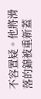不容置疑。他將滑落的錦被重新蓋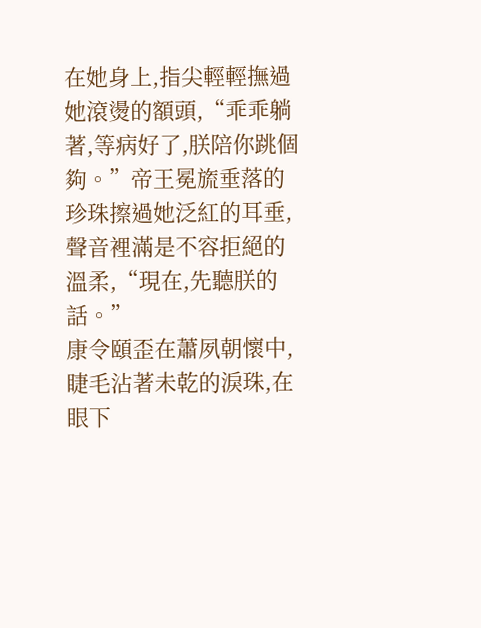在她身上,指尖輕輕撫過她滾燙的額頭,“乖乖躺著,等病好了,朕陪你跳個夠。”帝王冕旒垂落的珍珠擦過她泛紅的耳垂,聲音裡滿是不容拒絕的溫柔,“現在,先聽朕的話。”
康令頤歪在蕭夙朝懷中,睫毛沾著未乾的淚珠,在眼下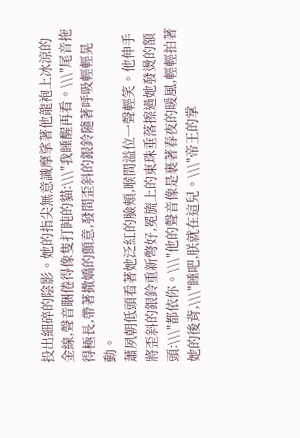投出細碎的陰影。她的指尖無意識摩挲著他龍袍上冰涼的金線,聲音睏倦得像隻打盹的貓:\\\"我睡醒再看。\\\"尾音拖得極長,帶著撒嬌的顫意,發間歪斜的銀鈴隨著呼吸輕輕晃動。
蕭夙朝低頭看著她泛紅的臉頰,喉間溢位一聲輕笑。他伸手將歪斜的銀鈴重新彆好,冕旒上的東珠垂落擦過她發燙的額頭:\\\"都依你。\\\"他的聲音像是裹著春夜的暖風,輕輕拍著她的後背,\\\"睡吧,朕就在這兒。\\\"帝王的掌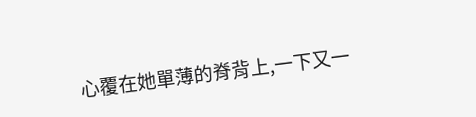心覆在她單薄的脊背上,一下又一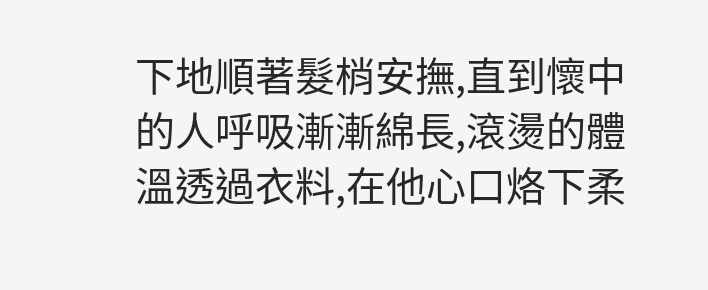下地順著髮梢安撫,直到懷中的人呼吸漸漸綿長,滾燙的體溫透過衣料,在他心口烙下柔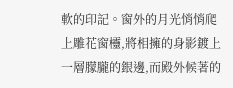軟的印記。窗外的月光悄悄爬上雕花窗欞,將相擁的身影鍍上一層朦朧的銀邊,而殿外候著的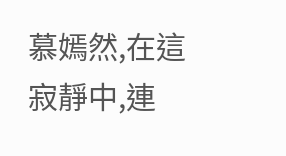慕嫣然,在這寂靜中,連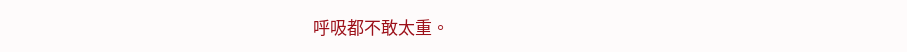呼吸都不敢太重。